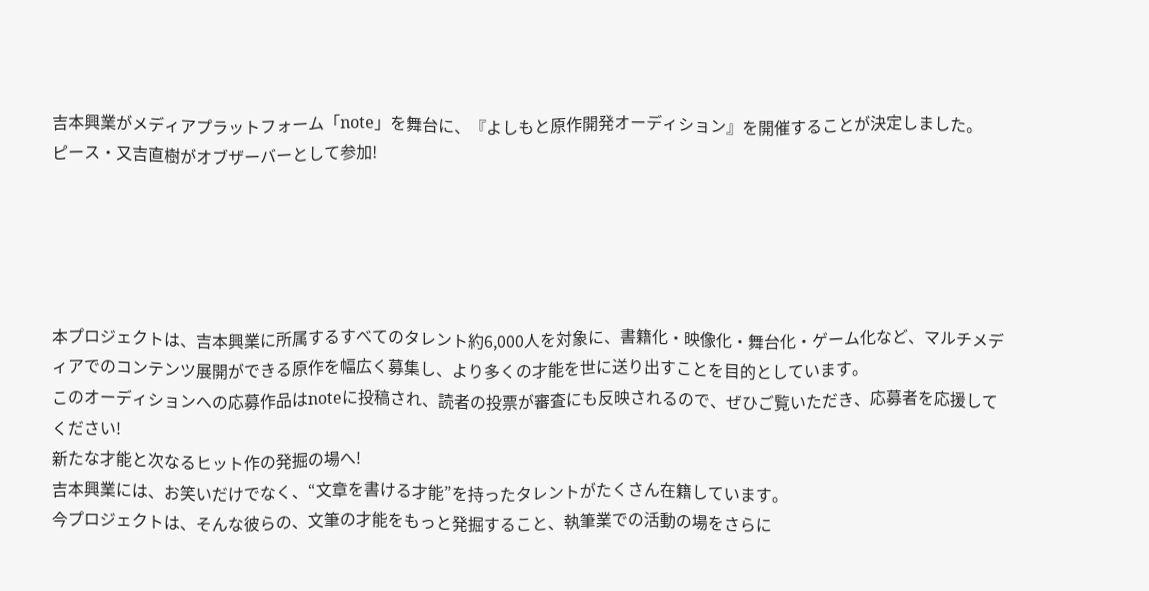吉本興業がメディアプラットフォーム「note」を舞台に、『よしもと原作開発オーディション』を開催することが決定しました。
ピース・又吉直樹がオブザーバーとして参加!





本プロジェクトは、吉本興業に所属するすべてのタレント約6,000人を対象に、書籍化・映像化・舞台化・ゲーム化など、マルチメディアでのコンテンツ展開ができる原作を幅広く募集し、より多くの才能を世に送り出すことを目的としています。
このオーディションへの応募作品はnoteに投稿され、読者の投票が審査にも反映されるので、ぜひご覧いただき、応募者を応援してください!
新たな才能と次なるヒット作の発掘の場へ!
吉本興業には、お笑いだけでなく、“文章を書ける才能”を持ったタレントがたくさん在籍しています。
今プロジェクトは、そんな彼らの、文筆の才能をもっと発掘すること、執筆業での活動の場をさらに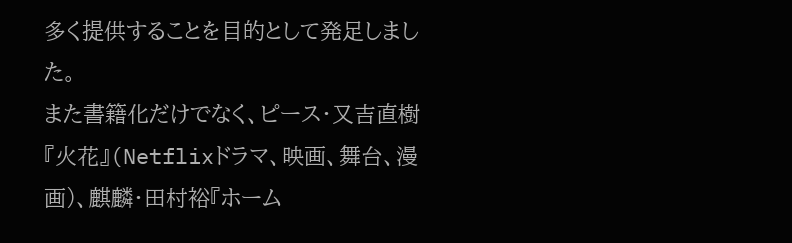多く提供することを目的として発足しました。
また書籍化だけでなく、ピース・又吉直樹『火花』(Netflixドラマ、映画、舞台、漫画)、麒麟・田村裕『ホーム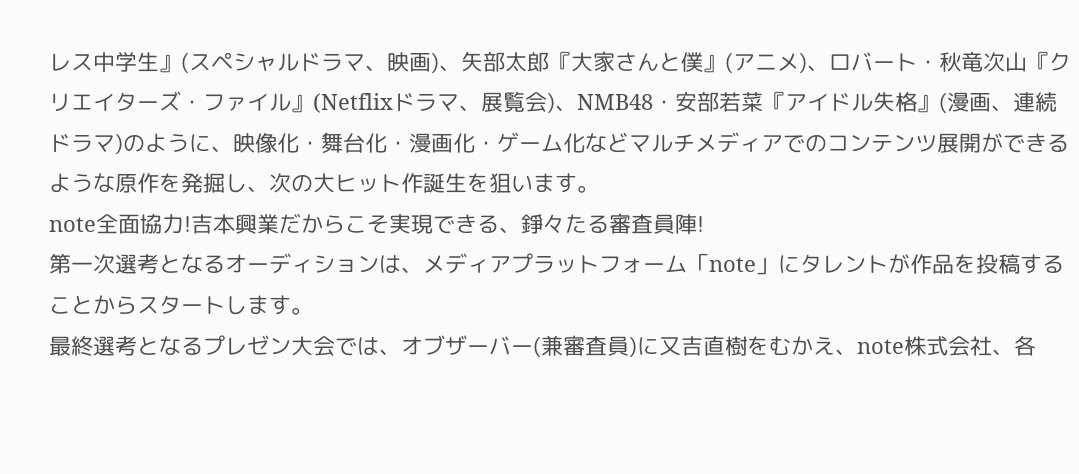レス中学生』(スペシャルドラマ、映画)、矢部太郎『大家さんと僕』(アニメ)、ロバート・秋竜次山『クリエイターズ・ファイル』(Netflixドラマ、展覧会)、NMB48・安部若菜『アイドル失格』(漫画、連続ドラマ)のように、映像化・舞台化・漫画化・ゲーム化などマルチメディアでのコンテンツ展開ができるような原作を発掘し、次の大ヒット作誕生を狙います。
note全面協力!吉本興業だからこそ実現できる、錚々たる審査員陣!
第一次選考となるオーディションは、メディアプラットフォーム「note」にタレントが作品を投稿することからスタートします。
最終選考となるプレゼン大会では、オブザーバー(兼審査員)に又吉直樹をむかえ、note株式会社、各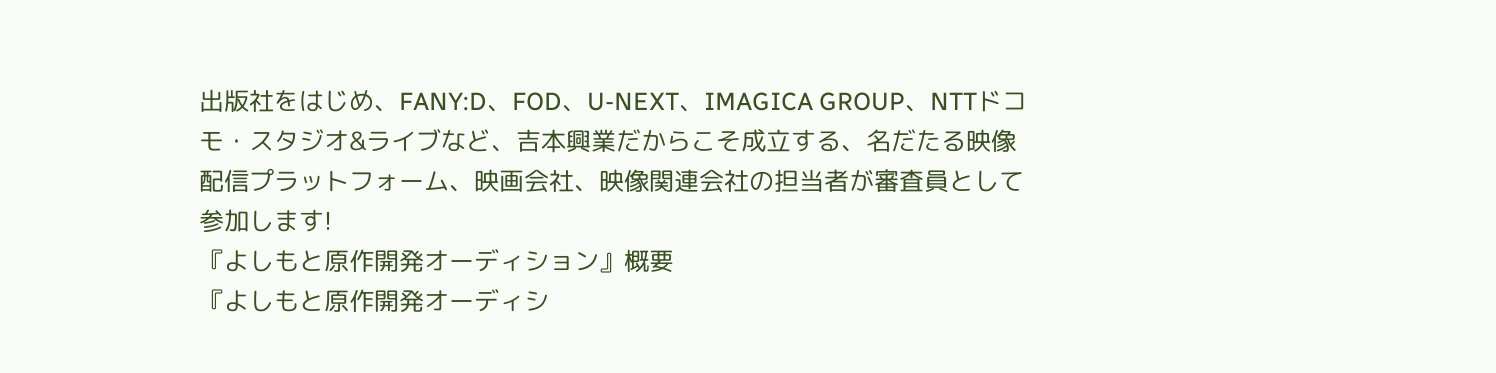出版社をはじめ、FANY:D、FOD、U-NEXT、IMAGICA GROUP、NTTドコモ・スタジオ&ライブなど、吉本興業だからこそ成立する、名だたる映像配信プラットフォーム、映画会社、映像関連会社の担当者が審査員として参加します!
『よしもと原作開発オーディション』概要
『よしもと原作開発オーディシ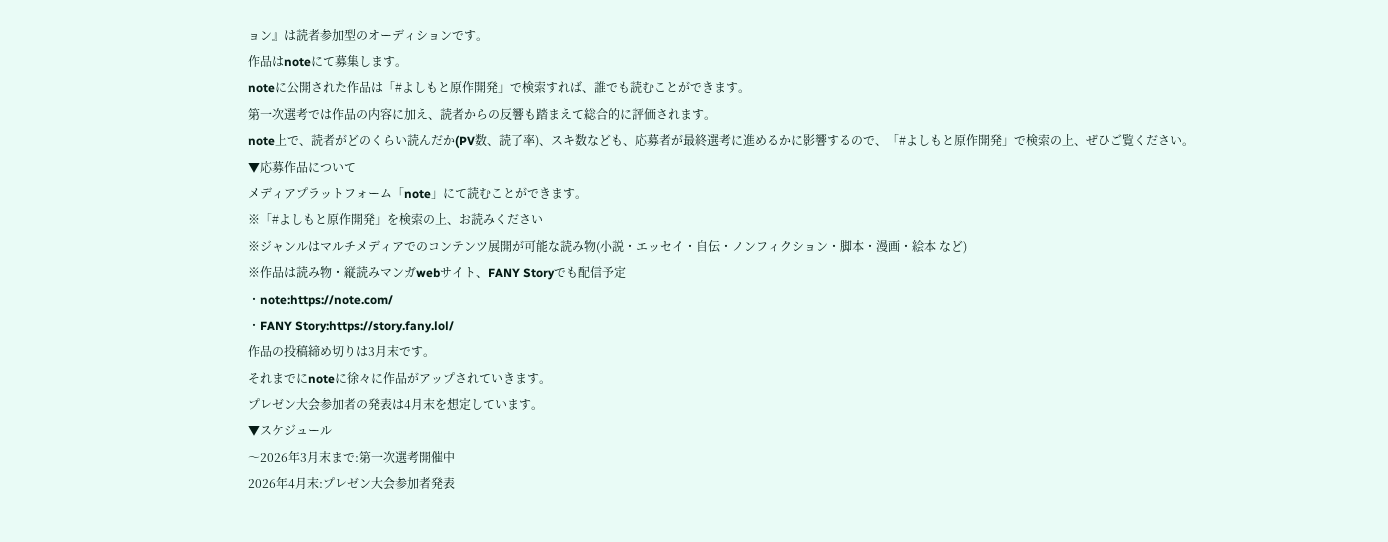ョン』は読者参加型のオーディションです。
作品はnoteにて募集します。
noteに公開された作品は「#よしもと原作開発」で検索すれば、誰でも読むことができます。
第一次選考では作品の内容に加え、読者からの反響も踏まえて総合的に評価されます。
note上で、読者がどのくらい読んだか(PV数、読了率)、スキ数なども、応募者が最終選考に進めるかに影響するので、「#よしもと原作開発」で検索の上、ぜひご覧ください。
▼応募作品について
メディアプラットフォーム「note」にて読むことができます。
※「#よしもと原作開発」を検索の上、お読みください
※ジャンルはマルチメディアでのコンテンツ展開が可能な読み物(小説・エッセイ・自伝・ノンフィクション・脚本・漫画・絵本 など)
※作品は読み物・縦読みマンガwebサイト、FANY Storyでも配信予定
・note:https://note.com/
・FANY Story:https://story.fany.lol/
作品の投稿締め切りは3月末です。
それまでにnoteに徐々に作品がアップされていきます。
プレゼン大会参加者の発表は4月末を想定しています。
▼スケジュール
〜2026年3月末まで:第一次選考開催中
2026年4月末:プレゼン大会参加者発表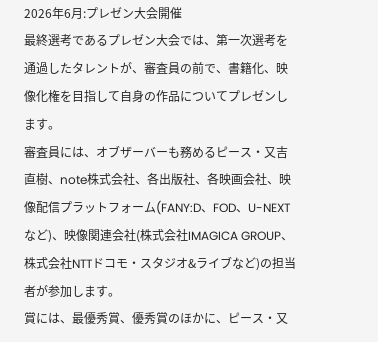2026年6月:プレゼン大会開催
最終選考であるプレゼン大会では、第一次選考を通過したタレントが、審査員の前で、書籍化、映像化権を目指して自身の作品についてプレゼンします。
審査員には、オブザーバーも務めるピース・又吉直樹、note株式会社、各出版社、各映画会社、映像配信プラットフォーム(FANY:D、FOD、U-NEXTなど)、映像関連会社(株式会社IMAGICA GROUP、株式会社NTTドコモ・スタジオ&ライブなど)の担当者が参加します。
賞には、最優秀賞、優秀賞のほかに、ピース・又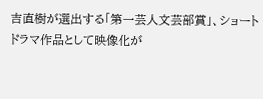吉直樹が選出する「第一芸人文芸部賞」、ショートドラマ作品として映像化が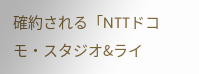確約される「NTTドコモ・スタジオ&ライ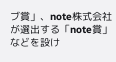ブ賞」、note株式会社が選出する「note賞」などを設け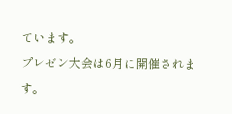ています。
プレゼン大会は6月に開催されます。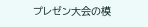プレゼン大会の模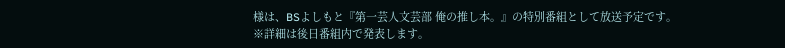様は、BSよしもと『第一芸人文芸部 俺の推し本。』の特別番組として放送予定です。
※詳細は後日番組内で発表します。